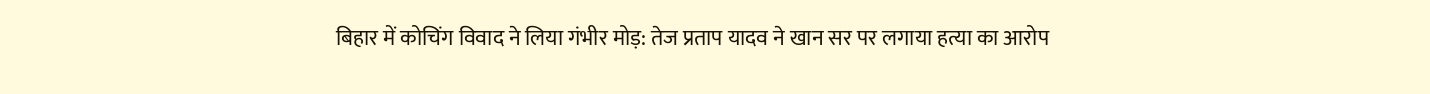बिहार में कोचिंग विवाद ने लिया गंभीर मोड़: तेज प्रताप यादव ने खान सर पर लगाया हत्या का आरोप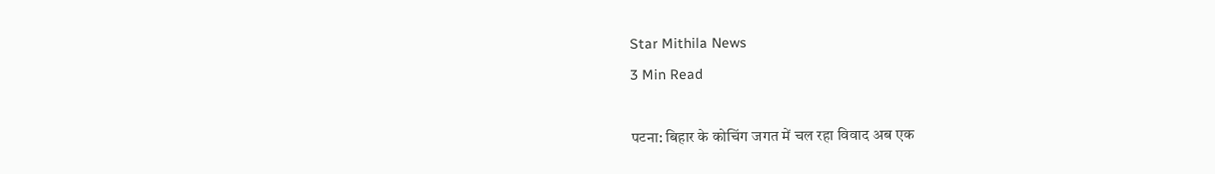Star Mithila News
3 Min Read

पटना: बिहार के कोचिंग जगत में चल रहा विवाद अब एक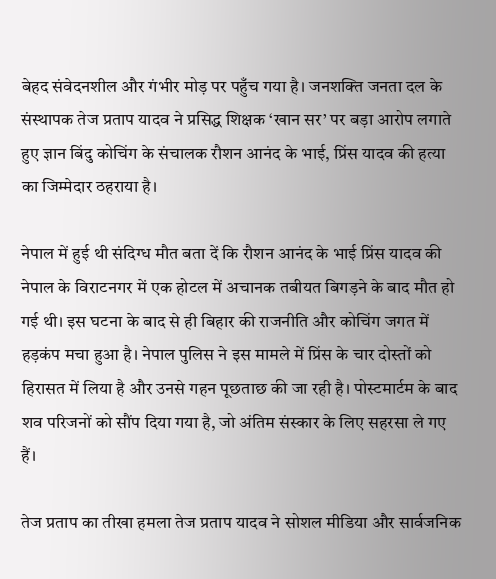बेहद संवेदनशील और गंभीर मोड़ पर पहुँच गया है। जनशक्ति जनता दल के संस्थापक तेज प्रताप यादव ने प्रसिद्ध शिक्षक ‘खान सर’ पर बड़ा आरोप लगाते हुए ज्ञान बिंदु कोचिंग के संचालक रौशन आनंद के भाई, प्रिंस यादव की हत्या का जिम्मेदार ठहराया है।

नेपाल में हुई थी संदिग्ध मौत बता दें कि रौशन आनंद के भाई प्रिंस यादव की नेपाल के विराटनगर में एक होटल में अचानक तबीयत बिगड़ने के बाद मौत हो गई थी। इस घटना के बाद से ही बिहार की राजनीति और कोचिंग जगत में हड़कंप मचा हुआ है। नेपाल पुलिस ने इस मामले में प्रिंस के चार दोस्तों को हिरासत में लिया है और उनसे गहन पूछताछ की जा रही है। पोस्टमार्टम के बाद शव परिजनों को सौंप दिया गया है, जो अंतिम संस्कार के लिए सहरसा ले गए हैं।

तेज प्रताप का तीखा हमला तेज प्रताप यादव ने सोशल मीडिया और सार्वजनिक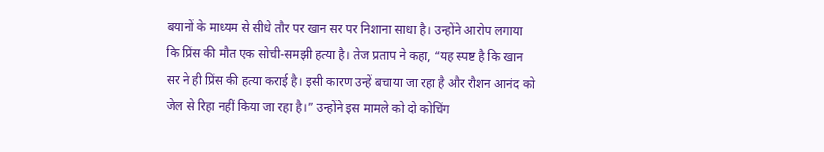बयानों के माध्यम से सीधे तौर पर खान सर पर निशाना साधा है। उन्होंने आरोप लगाया कि प्रिंस की मौत एक सोची-समझी हत्या है। तेज प्रताप ने कहा, “यह स्पष्ट है कि खान सर ने ही प्रिंस की हत्या कराई है। इसी कारण उन्हें बचाया जा रहा है और रौशन आनंद को जेल से रिहा नहीं किया जा रहा है।” उन्होंने इस मामले को दो कोचिंग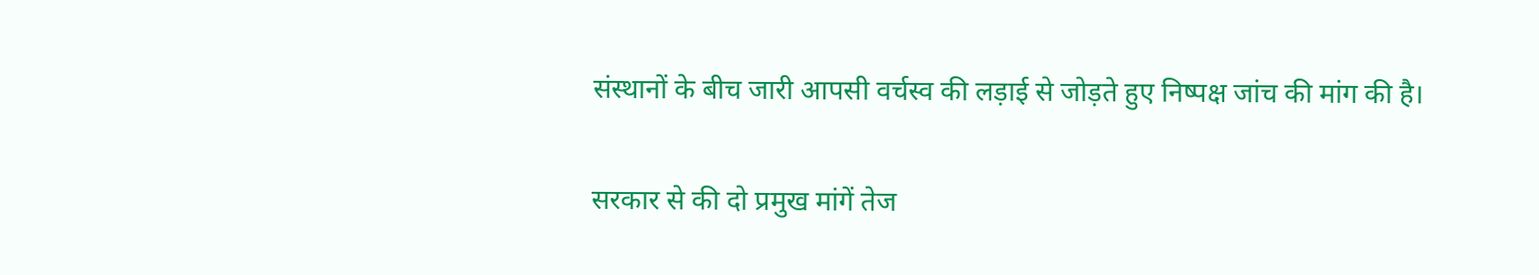संस्थानों के बीच जारी आपसी वर्चस्व की लड़ाई से जोड़ते हुए निष्पक्ष जांच की मांग की है।

सरकार से की दो प्रमुख मांगें तेज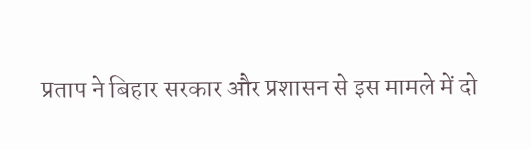प्रताप ने बिहार सरकार और प्रशासन से इस मामले में दो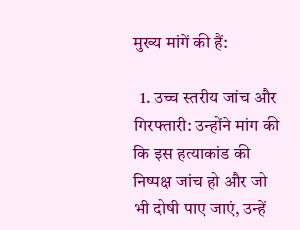मुख्य मांगें की हैं:

  1. उच्च स्तरीय जांच और गिरफ्तारी: उन्होंने मांग की कि इस हत्याकांड की निष्पक्ष जांच हो और जो भी दोषी पाए जाएं, उन्हें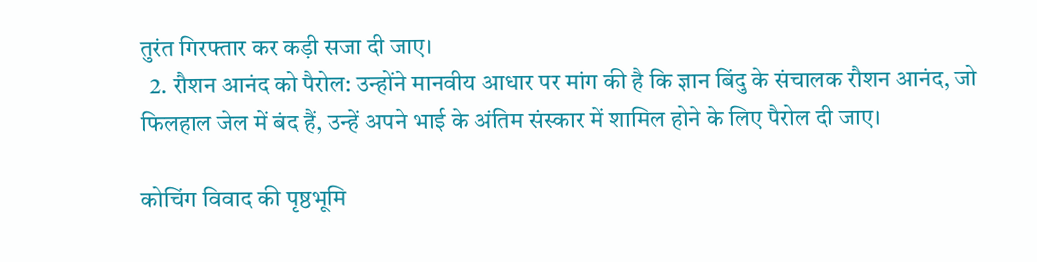तुरंत गिरफ्तार कर कड़ी सजा दी जाए।
  2. रौशन आनंद को पैरोल: उन्होंने मानवीय आधार पर मांग की है कि ज्ञान बिंदु के संचालक रौशन आनंद, जो फिलहाल जेल में बंद हैं, उन्हें अपने भाई के अंतिम संस्कार में शामिल होने के लिए पैरोल दी जाए।

कोचिंग विवाद की पृष्ठभूमि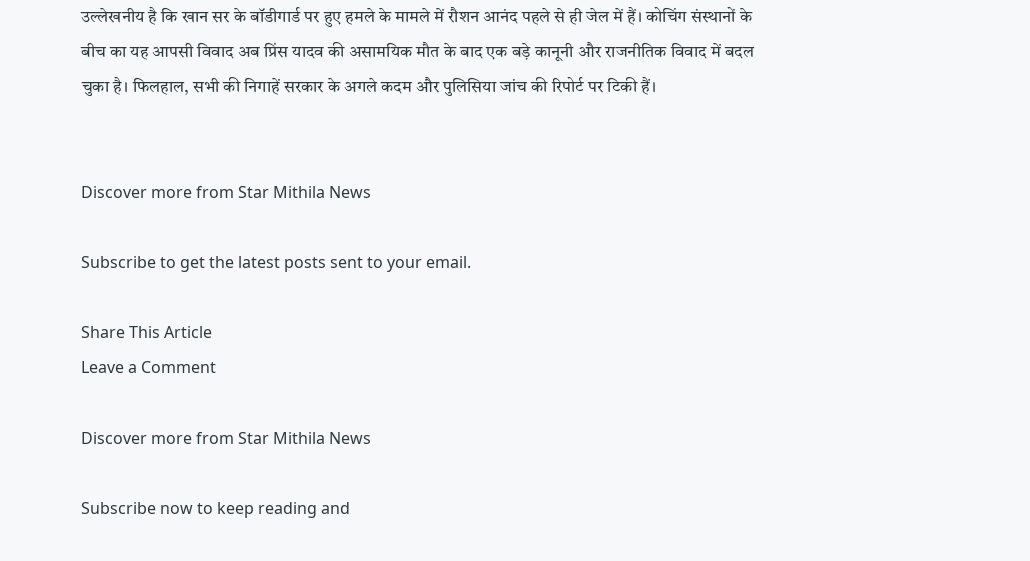उल्लेखनीय है कि खान सर के बॉडीगार्ड पर हुए हमले के मामले में रौशन आनंद पहले से ही जेल में हैं। कोचिंग संस्थानों के बीच का यह आपसी विवाद अब प्रिंस यादव की असामयिक मौत के बाद एक बड़े कानूनी और राजनीतिक विवाद में बदल चुका है। फिलहाल, सभी की निगाहें सरकार के अगले कदम और पुलिसिया जांच की रिपोर्ट पर टिकी हैं।


Discover more from Star Mithila News

Subscribe to get the latest posts sent to your email.

Share This Article
Leave a Comment

Discover more from Star Mithila News

Subscribe now to keep reading and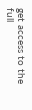get access to the full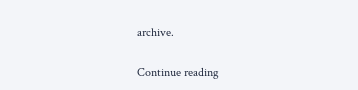archive.

Continue reading